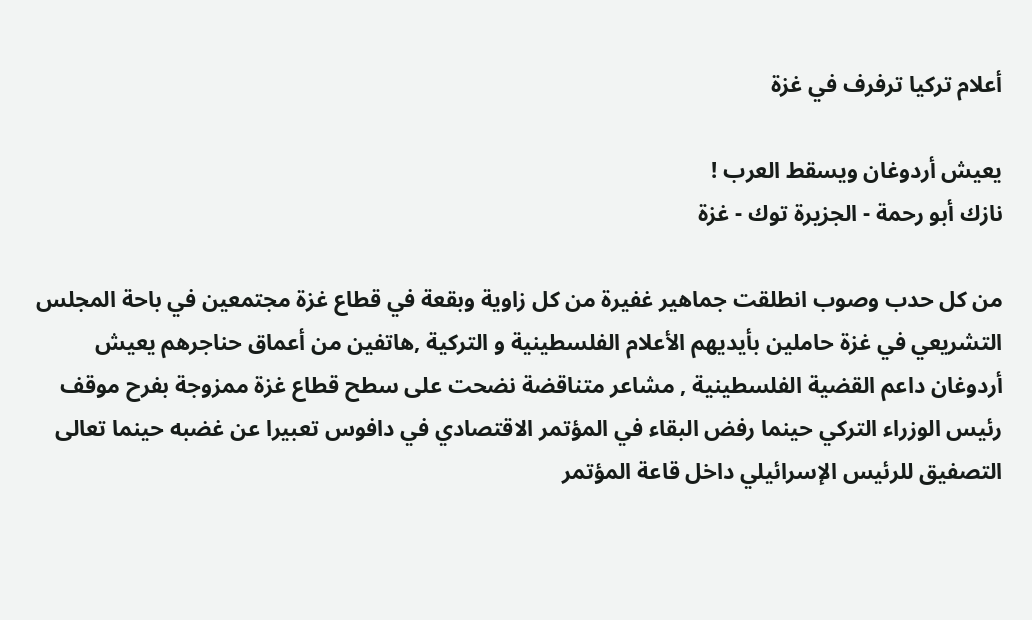أعلام تركيا ترفرف في غزة

يعيش أردوغان ويسقط العرب !
نازك أبو رحمة - الجزيرة توك - غزة

من كل حدب وصوب انطلقت جماهير غفيرة من كل زاوية وبقعة في قطاع غزة مجتمعين في باحة المجلس التشريعي في غزة حاملين بأيديهم الأعلام الفلسطينية و التركية ,هاتفين من أعماق حناجرهم يعيش أردوغان داعم القضية الفلسطينية , مشاعر متناقضة نضحت على سطح قطاع غزة ممزوجة بفرح موقف رئيس الوزراء التركي حينما رفض البقاء في المؤتمر الاقتصادي في دافوس تعبيرا عن غضبه حينما تعالى التصفيق للرئيس الإسرائيلي داخل قاعة المؤتمر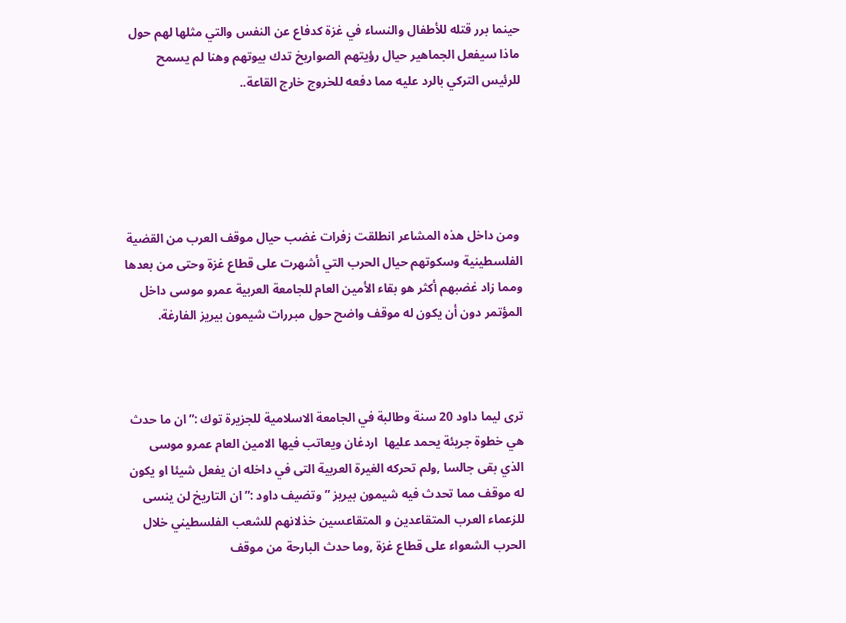حينما برر قتله للأطفال والنساء في غزة كدفاع عن النفس والتي مثلها لهم حول ماذا سيفعل الجماهير حيال رؤيتهم الصواريخ تدك بيوتهم وهنا لم يسمح للرئيس التركي بالرد عليه مما دفعه للخروج خارج القاعة..





 ومن داخل هذه المشاعر انطلقت زفرات غضب حيال موقف العرب من القضية الفلسطينية وسكوتهم حيال الحرب التي أشهرت على قطاع غزة وحتى من بعدها ومما زاد غضبهم أكثر هو بقاء الأمين العام للجامعة العربية عمرو موسى داخل المؤتمر دون أن يكون له موقف واضح حول مبررات شيمون بيريز الفارغة.



ترى ليما داود 20 سنة وطالبة في الجامعة الاسلامية للجزيرة توك :”ان ما حدث هي خطوة جريئة يحمد عليها  اردغان ويعاتب فيها الامين العام عمرو موسى الذي بقى جالسا ,ولم تحركه الغيرة العربية التى في داخله ان يفعل شيئا او يكون له موقف مما تحدث فيه شيمون بيريز ” وتضيف داود :”ان التاريخ لن ينسى للزعماء العرب المتقاعدين و المتقاعسين خذلانهم للشعب الفلسطيني خلال الحرب الشعواء على قطاع غزة ,وما حدث البارحة من موقف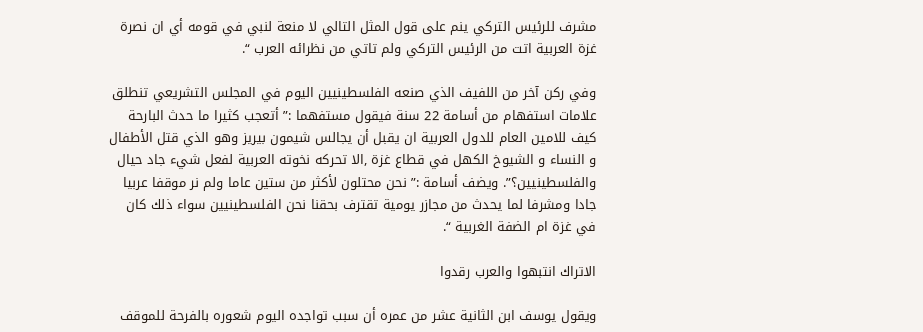مشرف للرئيس التركي ينم على قول المثل التالي لا منعة لنبي في قومه أي ان نصرة غزة العربية اتت من الرئيس التركي ولم تاتي من نظرائه العرب “.

وفي ركن آخر من اللفيف الذي صنعه الفلسطينيين اليوم في المجلس التشريعي تنطلق علامات استفهام من أسامة 22 سنة فيقول مستفهما :” أتعجب كثيرا ما حدث البارحة كيف للامين العام للدول العربية ان يقبل أن يجالس شيمون بيريز وهو الذي قتل الأطفال و النساء و الشيوخ الكهل في قطاع غزة ,الا تحركه نخوته العربية لفعل شيء جاد حيال والفلسطينيين؟”. ويضف أسامة :” نحن محتلون لأكثر من ستين عاما ولم نر موقفا عربيا جادا ومشرفا لما يحدث من مجازر يومية تقترف بحقنا نحن الفلسطينيين سواء ذلك كان في غزة ام الضفة الغربية “.

الاتراك انتبهوا والعرب رقدوا

ويقول يوسف ابن الثانية عشر من عمره أن سبب تواجده اليوم شعوره بالفرحة للموقف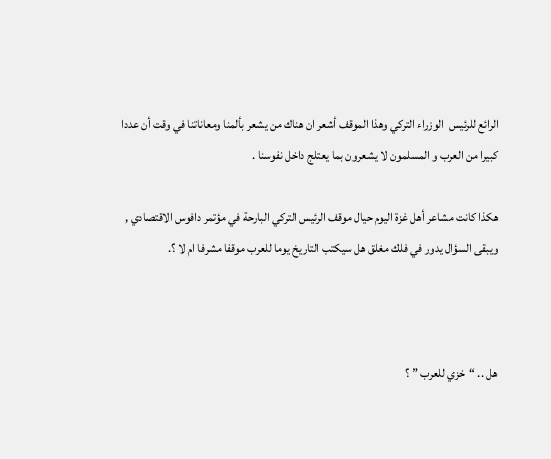الرائع للرئيس  الوزراء التركي وهذا الموقف أشعر ان هناك من يشعر بألمنا ومعاناتنا في وقت أن عددا كبيرا من العرب و المسلمون لا يشعرون بما يعتلج داخل نفوسنا .

هكذا كانت مشاعر أهل غزة اليوم حيال موقف الرئيس التركي البارحة في مؤتمر دافوس الاقتصادي , ويبقى السؤال يدور في فلك مغلق هل سيكتب التاريخ يوما للعرب موقفا مشرفا ام لا ؟.



هل .. “خزي للعرب ” ؟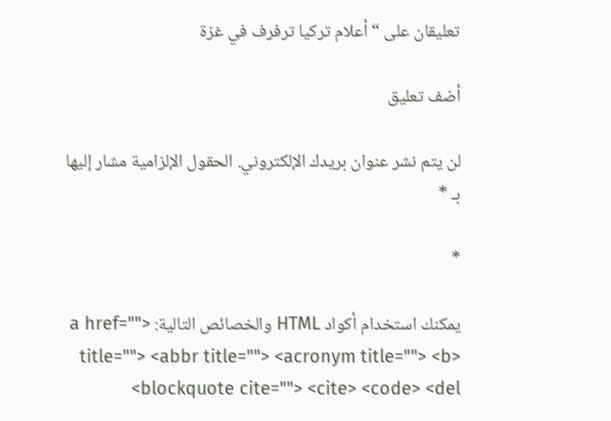تعليقان على “أعلام تركيا ترفرف في غزة

أضف تعليق

لن يتم نشر عنوان بريدك الإلكتروني. الحقول الإلزامية مشار إليها بـ *

*

يمكنك استخدام أكواد HTML والخصائص التالية: <a href="" title=""> <abbr title=""> <acronym title=""> <b> <blockquote cite=""> <cite> <code> <del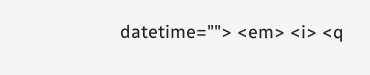datetime=""> <em> <i> <q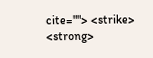cite=""> <strike> <strong>